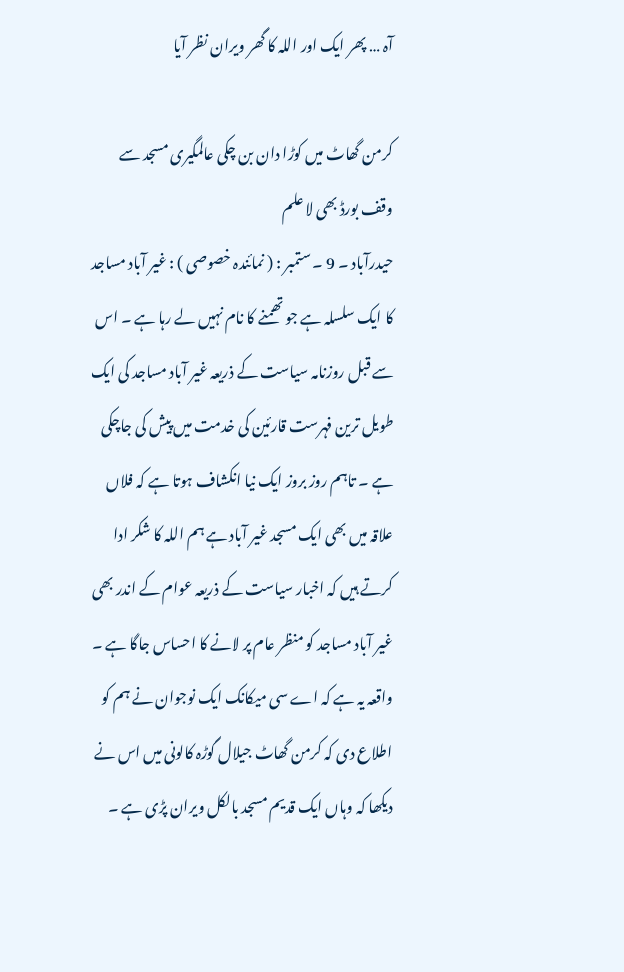آہ … پھر ایک اور اللہ کا گھر ویران نظر آیا

کرمن گھاٹ میں کوڑا دان بن چکی عالمگیری مسجد سے وقف بورڈ بھی لا علم
حیدرآباد ۔ 9 ۔ ستمبر : ( نمائندہ خصوصی ) : غیر آباد مساجد کا ایک سلسلہ ہے جو تھمنے کا نام نہیں لے رہا ہے ۔ اس سے قبل روزنامہ سیاست کے ذریعہ غیر آباد مساجد کی ایک طویل ترین فہرست قارئین کی خدمت میں پیش کی جاچکی ہے ۔ تاہم روز بروز ایک نیا انکشاف ہوتا ہے کہ فلاں علاقہ میں بھی ایک مسجد غیر آباد ہے ہم اللہ کا شکر ادا کرتے ہیں کہ اخبار سیاست کے ذریعہ عوام کے اندر بھی غیر آباد مساجد کو منظر عام پر لانے کا احساس جاگا ہے ۔ واقعہ یہ ہے کہ اے سی میکانک ایک نوجوان نے ہم کو اطلاع دی کہ کرمن گھاٹ جیلال گوڑہ کالونی میں اس نے دیکھا کہ وہاں ایک قدیم مسجد بالکل ویران پڑی ہے ۔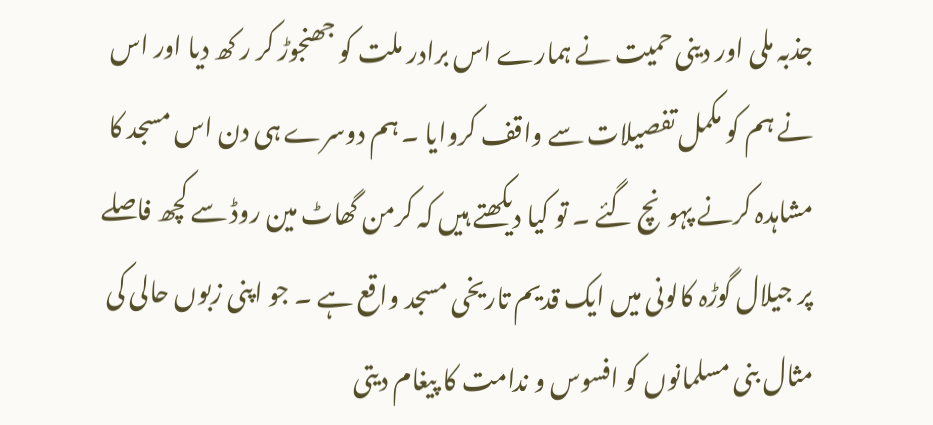جذبہ ملی اور دینی حمیت نے ہمارے اس برادر ملت کو جھنجوڑ کر ر کھ دیا اور اس نے ہم کو مکمل تفصیلات سے واقف کروایا ۔ ہم دوسرے ہی دن اس مسجد کا مشاہدہ کرنے پہونچ گئے ۔ تو کیا دیکھتے ہیں کہ کرمن گھاٹ مین روڈ سے کچھ فاصلے پر جیلال گوڑہ کالونی میں ایک قدیم تاریخی مسجد واقع ہے ۔ جو اپنی زبوں حالی کی مثال بنی مسلمانوں کو افسوس و ندامت کا پیغام دیتی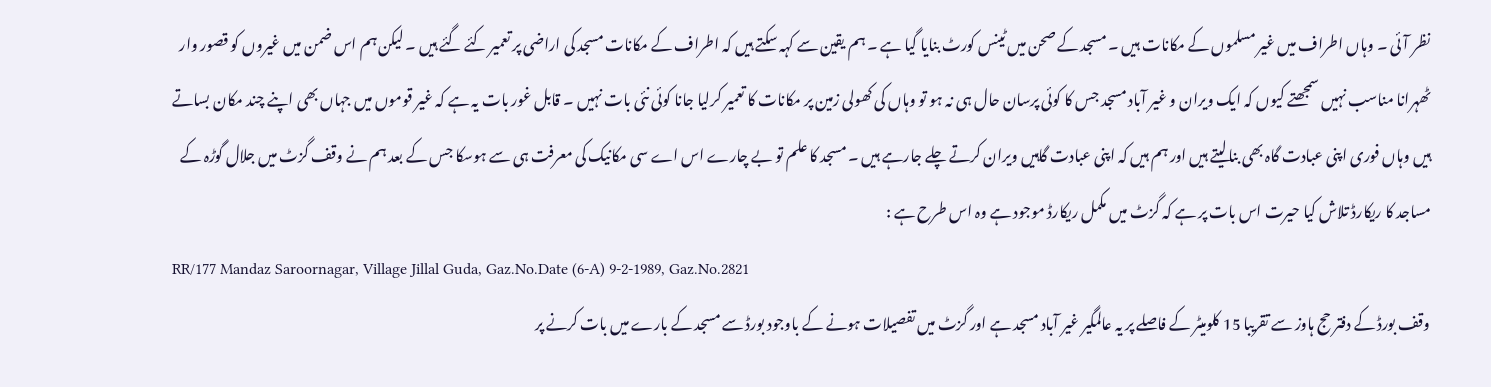نظر آئی ۔ وہاں اطراف میں غیر مسلموں کے مکانات ہیں ۔ مسجد کے صحن میں ٹینس کورٹ بنایا گیا ہے ۔ ہم یقین سے کہہ سکتے ہیں کہ اطراف کے مکانات مسجد کی اراضی پر تعمیر کئے گئے ہیں ۔ لیکن ہم اس ضمن میں غیروں کو قصور وار ٹھہرانا مناسب نہیں سمجھتے کیوں کہ ایک ویران و غیر آباد مسجد جس کا کوئی پرسان حال ہی نہ ہو تو وہاں کی کھولی زمین پر مکانات کا تعمیر کرلیا جانا کوئی نئی بات نہیں ۔ قابل غور بات یہ ہے کہ غیر قوموں میں جہاں بھی اپنے چند مکان بساتے ہیں وہاں فوری اپنی عبادت گاہ بھی بنالیتے ہیں اور ہم ہیں کہ اپنی عبادت گاہیں ویران کرتے چلے جارہے ہیں ۔ مسجد کا علم تو بے چارے اس اے سی مکانیک کی معرفت ہی سے ہوسکا جس کے بعد ہم نے وقف گزٹ میں جلال گوڑہ کے مساجد کا ریکارڈ تلاش کیا حیرت اس بات پر ہے کہ گزٹ میں مکمل ریکارڈ موجود ہے وہ اس طرح ہے :
RR/177 Mandaz Saroornagar, Village Jillal Guda, Gaz.No.Date (6-A) 9-2-1989, Gaz.No.2821
وقف بورڈ کے دفتر حج ہاوز سے تقریبا 15 کلومیٹر کے فاصلے پر یہ عالمگیر غیر آباد مسجد ہے اور گزٹ میں تفصیلات ہونے کے باوجود بورڈ سے مسجد کے بارے میں بات کرنے پر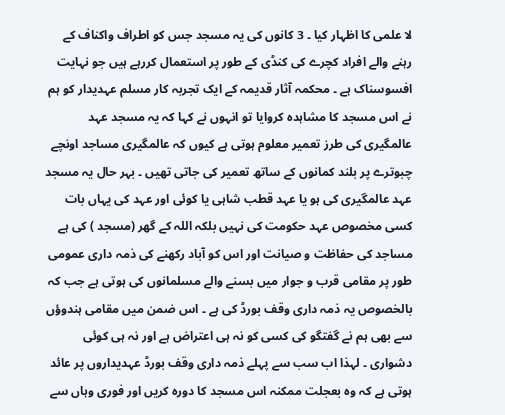لا علمی کا اظہار کیا ۔ 3 کانوں کی یہ مسجد جس کو اطراف واکناف کے رہنے والے افراد کچرے کی کنڈی کے طور پر استعمال کررہے ہیں جو نہایت افسوسناک ہے ۔ محکمہ آثار قدیمہ کے ایک تجربہ کار مسلم عہدیدار کو ہم نے اس مسجد کا مشاہدہ کروایا تو انہوں نے کہا کہ یہ مسجد عہد عالمگیری کی طرز تعمیر معلوم ہوتی ہے کیوں کہ عالمگیری مساجد اونچے چبوترے پر بلند کمانوں کے ساتھ تعمیر کی جاتی تھیں ۔ بہر حال یہ مسجد عہد عالمگیری کی ہو یا عہد قطب شاہی یا کوئی اور عہد کی یہاں بات کسی مخصوص عہد حکومت کی نہیں بلکہ اللہ کے گھر (مسجد ) کی ہے مساجد کی حفاظت و صیانت اور اس کو آباد رکھنے کی ذمہ داری عمومی طور پر مقامی قرب و جوار میں بسنے والے مسلمانوں کی ہوتی ہے جب کہ بالخصوص یہ ذمہ داری وقف بورڈ کی ہے ۔ اس ضمن میں مقامی ہندوؤں سے بھی ہم نے گفتگو کی کسی کو نہ ہی اعتراض ہے اور نہ ہی کوئی دشواری ۔ لہذا اب سب سے پہلے ذمہ داری وقف بورڈ عہدیداروں پر عائد ہوتی ہے کہ وہ بعجلت ممکنہ اس مسجد کا دورہ کریں اور فوری وہاں سے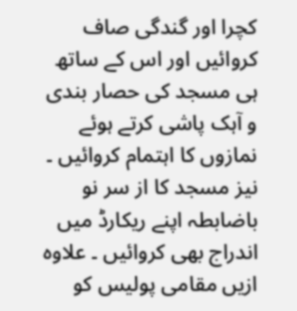کچرا اور گندگی صاف کروائیں اور اس کے ساتھ ہی مسجد کی حصار بندی و آہک پاشی کرتے ہوئے نمازوں کا اہتمام کروائیں ۔ نیز مسجد کا از سر نو باضابطہ اپنے ریکارڈ میں اندراج بھی کروائیں ۔ علاوہ ازیں مقامی پولیس کو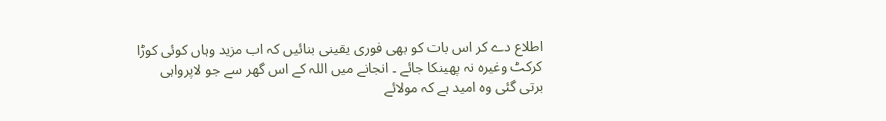اطلاع دے کر اس بات کو بھی فوری یقینی بنائیں کہ اب مزید وہاں کوئی کوڑا کرکٹ وغیرہ نہ پھینکا جائے ۔ انجانے میں اللہ کے اس گھر سے جو لاپرواہی برتی گئی وہ امید ہے کہ مولائے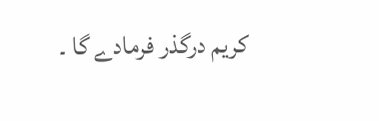کریم درگذر فرمادے گا ۔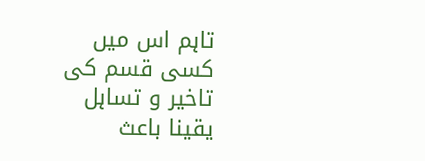تاہم اس میں کسی قسم کی تاخیر و تساہل یقینا باعث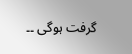گرفت ہوگی ۔۔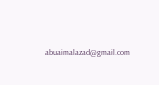abuaimalazad@gmail.com